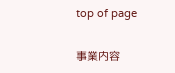top of page

事業内容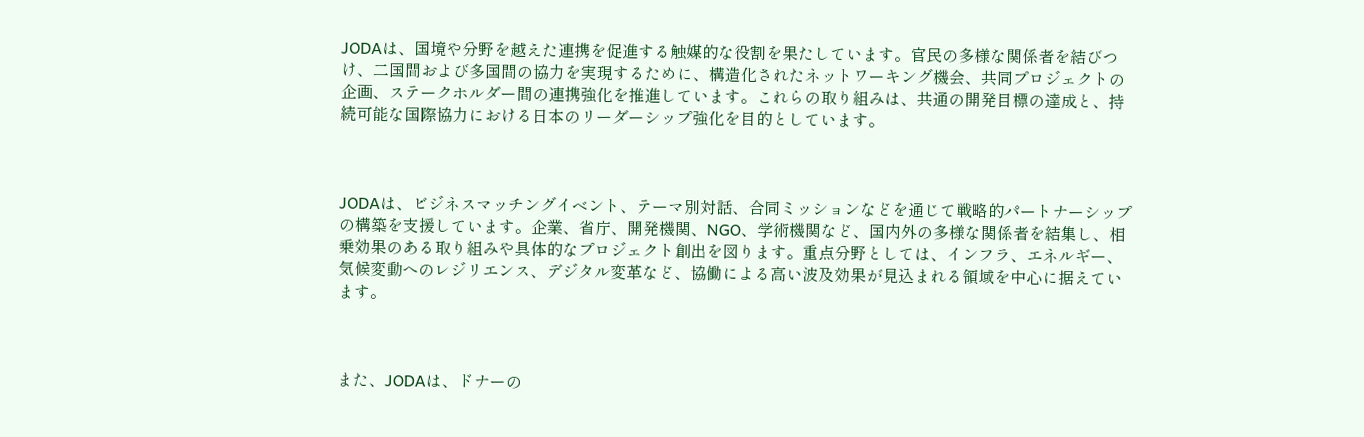JODAは、国境や分野を越えた連携を促進する触媒的な役割を果たしています。官民の多様な関係者を結びつけ、二国間および多国間の協力を実現するために、構造化されたネットワーキング機会、共同プロジェクトの企画、ステークホルダー間の連携強化を推進しています。これらの取り組みは、共通の開発目標の達成と、持続可能な国際協力における日本のリーダーシップ強化を目的としています。



JODAは、ビジネスマッチングイベント、テーマ別対話、合同ミッションなどを通じて戦略的パートナーシップの構築を支援しています。企業、省庁、開発機関、NGO、学術機関など、国内外の多様な関係者を結集し、相乗効果のある取り組みや具体的なプロジェクト創出を図ります。重点分野としては、インフラ、エネルギー、気候変動へのレジリエンス、デジタル変革など、協働による高い波及効果が見込まれる領域を中心に据えています。



また、JODAは、ドナーの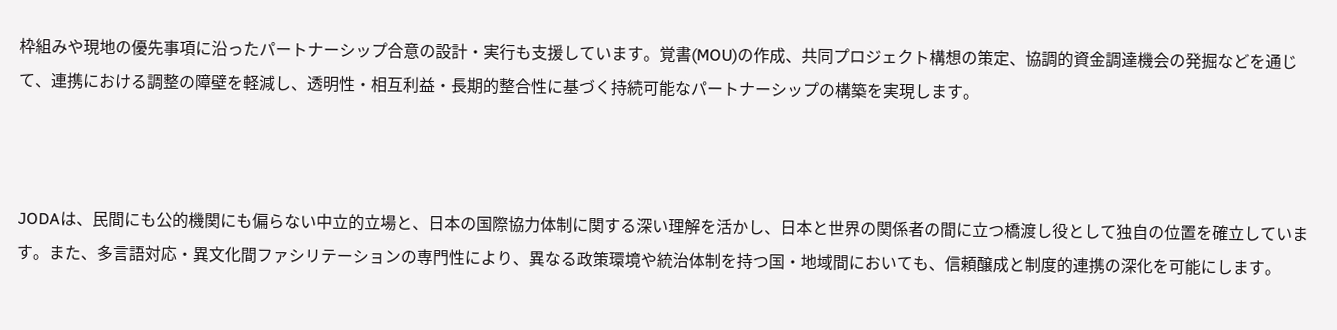枠組みや現地の優先事項に沿ったパートナーシップ合意の設計・実行も支援しています。覚書(MOU)の作成、共同プロジェクト構想の策定、協調的資金調達機会の発掘などを通じて、連携における調整の障壁を軽減し、透明性・相互利益・長期的整合性に基づく持続可能なパートナーシップの構築を実現します。



JODAは、民間にも公的機関にも偏らない中立的立場と、日本の国際協力体制に関する深い理解を活かし、日本と世界の関係者の間に立つ橋渡し役として独自の位置を確立しています。また、多言語対応・異文化間ファシリテーションの専門性により、異なる政策環境や統治体制を持つ国・地域間においても、信頼醸成と制度的連携の深化を可能にします。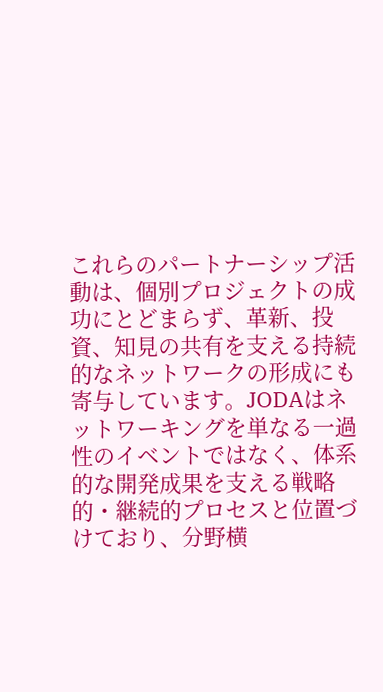これらのパートナーシップ活動は、個別プロジェクトの成功にとどまらず、革新、投資、知見の共有を支える持続的なネットワークの形成にも寄与しています。JODAはネットワーキングを単なる一過性のイベントではなく、体系的な開発成果を支える戦略的・継続的プロセスと位置づけており、分野横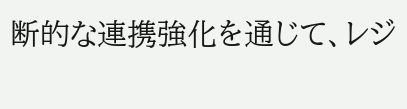断的な連携強化を通じて、レジ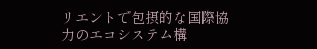リエントで包摂的な国際協力のエコシステム構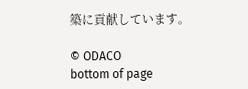築に貢献しています。

© ODACO
bottom of page